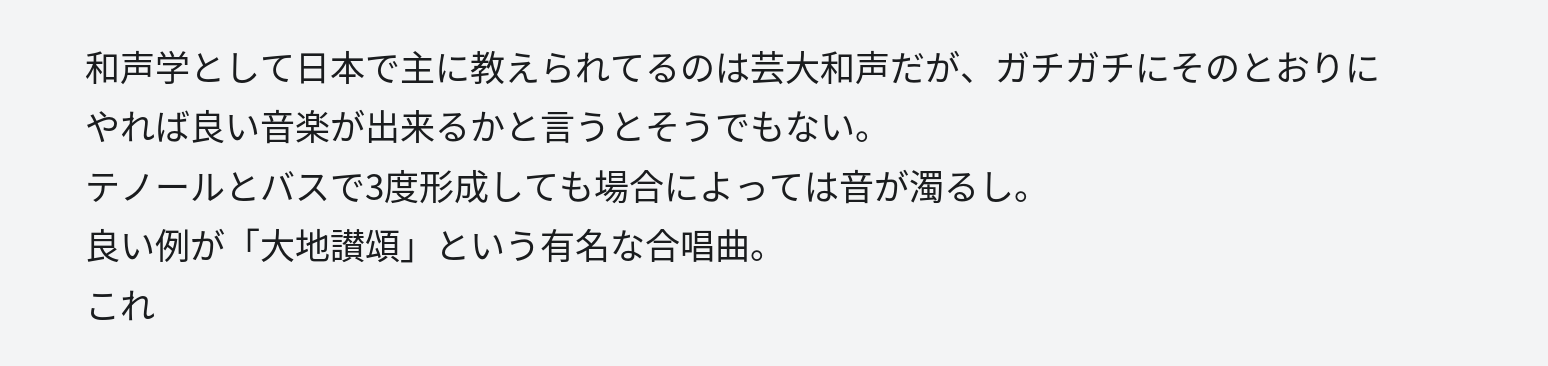和声学として日本で主に教えられてるのは芸大和声だが、ガチガチにそのとおりに
やれば良い音楽が出来るかと言うとそうでもない。
テノールとバスで3度形成しても場合によっては音が濁るし。
良い例が「大地讃頌」という有名な合唱曲。
これ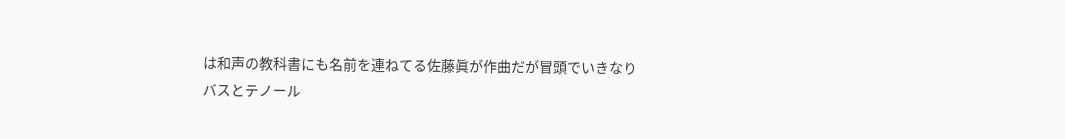は和声の教科書にも名前を連ねてる佐藤眞が作曲だが冒頭でいきなり
バスとテノール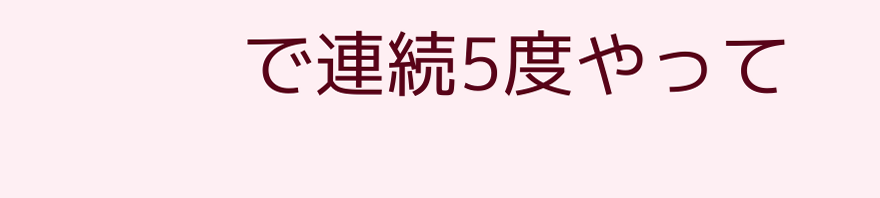で連続5度やって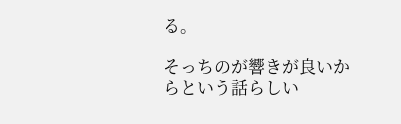る。

そっちのが響きが良いからという話らしい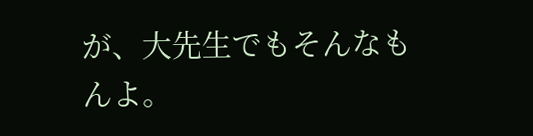が、大先生でもそんなもんよ。